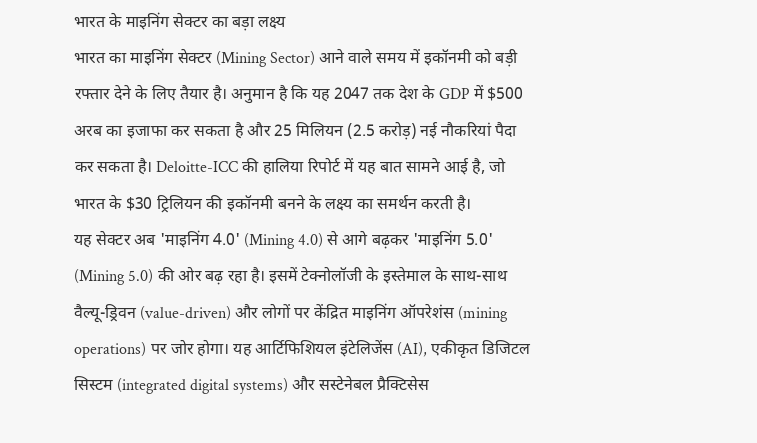भारत के माइनिंग सेक्टर का बड़ा लक्ष्य
भारत का माइनिंग सेक्टर (Mining Sector) आने वाले समय में इकॉनमी को बड़ी रफ्तार देने के लिए तैयार है। अनुमान है कि यह 2047 तक देश के GDP में $500 अरब का इजाफा कर सकता है और 25 मिलियन (2.5 करोड़) नई नौकरियां पैदा कर सकता है। Deloitte-ICC की हालिया रिपोर्ट में यह बात सामने आई है, जो भारत के $30 ट्रिलियन की इकॉनमी बनने के लक्ष्य का समर्थन करती है।
यह सेक्टर अब 'माइनिंग 4.0' (Mining 4.0) से आगे बढ़कर 'माइनिंग 5.0' (Mining 5.0) की ओर बढ़ रहा है। इसमें टेक्नोलॉजी के इस्तेमाल के साथ-साथ वैल्यू-ड्रिवन (value-driven) और लोगों पर केंद्रित माइनिंग ऑपरेशंस (mining operations) पर जोर होगा। यह आर्टिफिशियल इंटेलिजेंस (AI), एकीकृत डिजिटल सिस्टम (integrated digital systems) और सस्टेनेबल प्रैक्टिसेस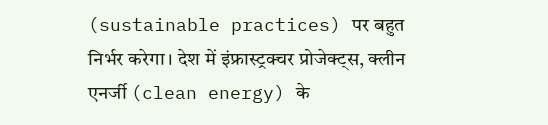(sustainable practices) पर बहुत निर्भर करेगा। देश में इंफ्रास्ट्रक्चर प्रोजेक्ट्स, क्लीन एनर्जी (clean energy) के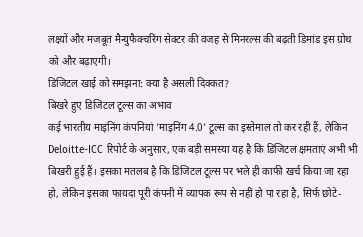लक्ष्यों और मजबूत मैन्युफैक्चरिंग सेक्टर की वजह से मिनरल्स की बढ़ती डिमांड इस ग्रोथ को और बढ़ाएगी।
डिजिटल खाई को समझना: क्या है असली दिक्कत?
बिखरे हुए डिजिटल टूल्स का अभाव
कई भारतीय माइनिंग कंपनियां 'माइनिंग 4.0' टूल्स का इस्तेमाल तो कर रही हैं, लेकिन Deloitte-ICC रिपोर्ट के अनुसार, एक बड़ी समस्या यह है कि डिजिटल क्षमताएं अभी भी बिखरी हुई हैं। इसका मतलब है कि डिजिटल टूल्स पर भले ही काफी खर्च किया जा रहा हो, लेकिन इसका फायदा पूरी कंपनी में व्यापक रूप से नहीं हो पा रहा है, सिर्फ छोटे-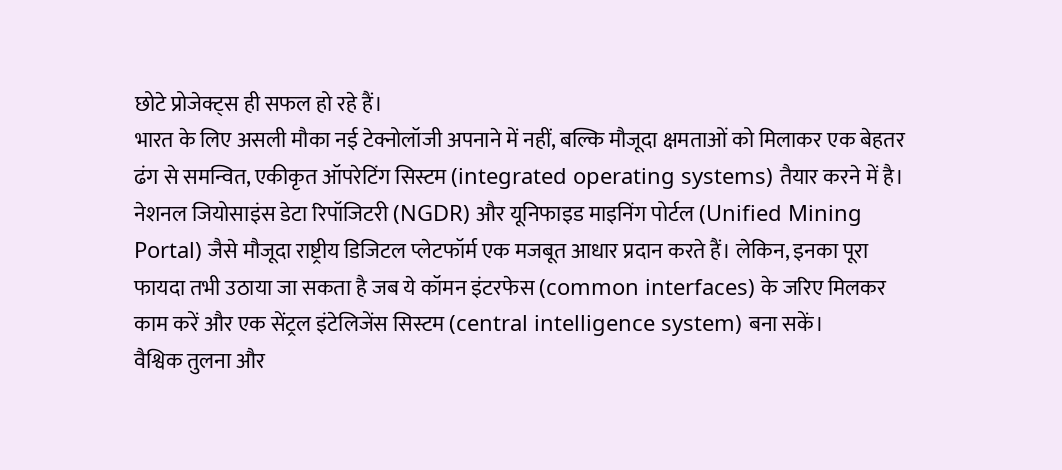छोटे प्रोजेक्ट्स ही सफल हो रहे हैं।
भारत के लिए असली मौका नई टेक्नोलॉजी अपनाने में नहीं, बल्कि मौजूदा क्षमताओं को मिलाकर एक बेहतर ढंग से समन्वित, एकीकृत ऑपरेटिंग सिस्टम (integrated operating systems) तैयार करने में है। नेशनल जियोसाइंस डेटा रिपॉजिटरी (NGDR) और यूनिफाइड माइनिंग पोर्टल (Unified Mining Portal) जैसे मौजूदा राष्ट्रीय डिजिटल प्लेटफॉर्म एक मजबूत आधार प्रदान करते हैं। लेकिन, इनका पूरा फायदा तभी उठाया जा सकता है जब ये कॉमन इंटरफेस (common interfaces) के जरिए मिलकर काम करें और एक सेंट्रल इंटेलिजेंस सिस्टम (central intelligence system) बना सकें।
वैश्विक तुलना और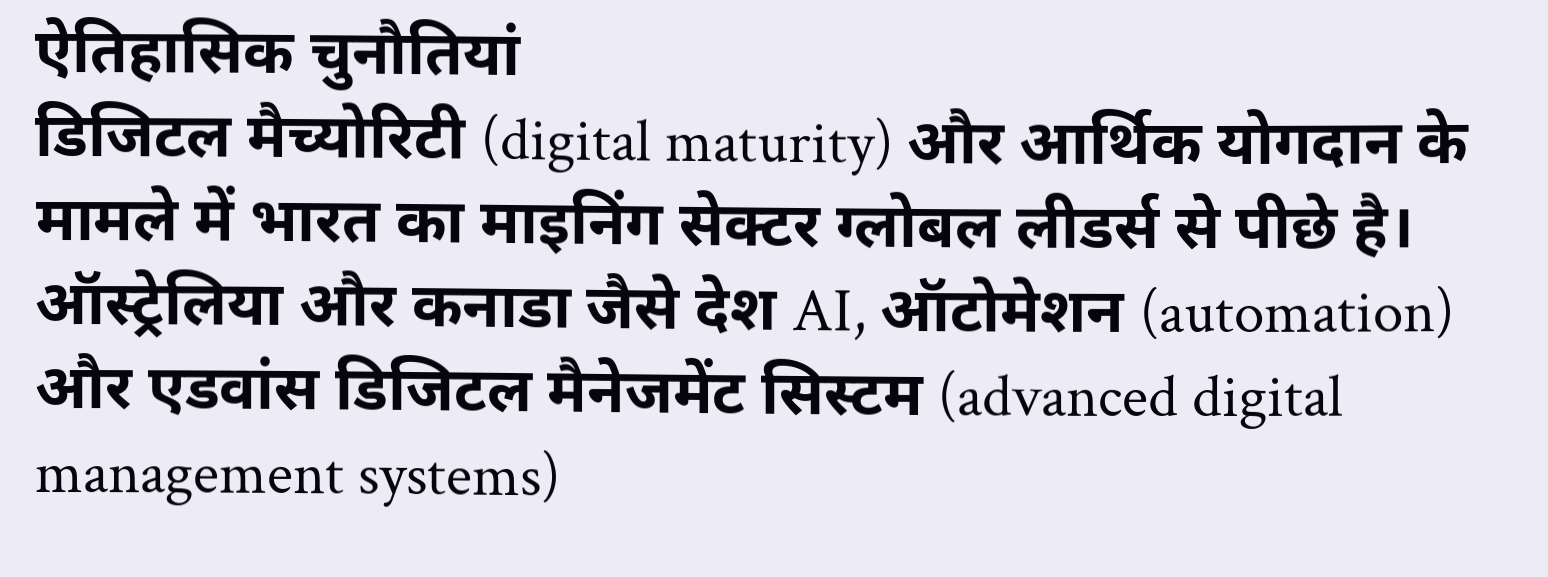ऐतिहासिक चुनौतियां
डिजिटल मैच्योरिटी (digital maturity) और आर्थिक योगदान के मामले में भारत का माइनिंग सेक्टर ग्लोबल लीडर्स से पीछे है। ऑस्ट्रेलिया और कनाडा जैसे देश AI, ऑटोमेशन (automation) और एडवांस डिजिटल मैनेजमेंट सिस्टम (advanced digital management systems)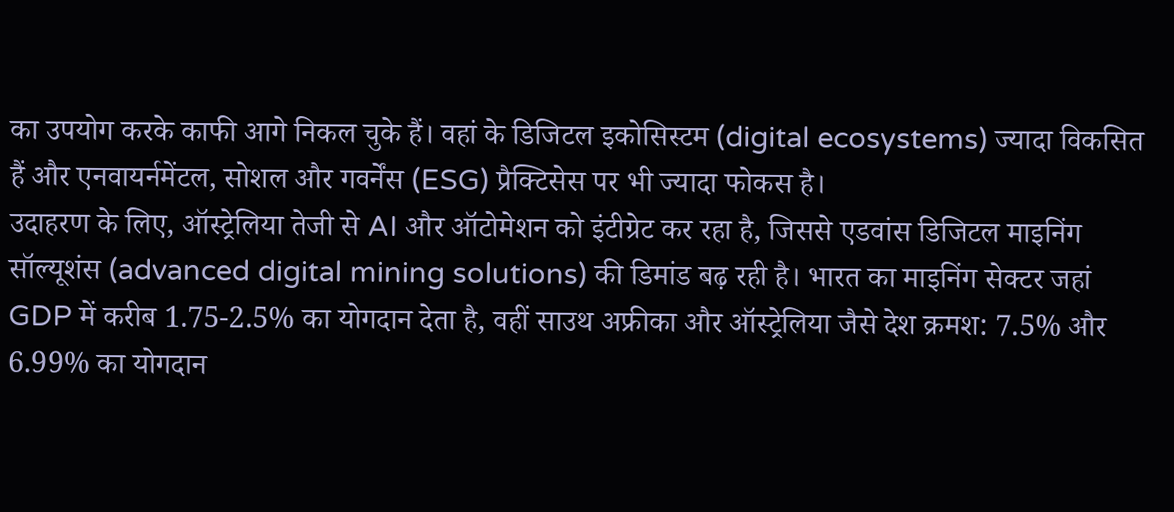का उपयोग करके काफी आगे निकल चुके हैं। वहां के डिजिटल इकोसिस्टम (digital ecosystems) ज्यादा विकसित हैं और एनवायर्नमेंटल, सोशल और गवर्नेंस (ESG) प्रैक्टिसेस पर भी ज्यादा फोकस है।
उदाहरण के लिए, ऑस्ट्रेलिया तेजी से AI और ऑटोमेशन को इंटीग्रेट कर रहा है, जिससे एडवांस डिजिटल माइनिंग सॉल्यूशंस (advanced digital mining solutions) की डिमांड बढ़ रही है। भारत का माइनिंग सेक्टर जहां GDP में करीब 1.75-2.5% का योगदान देता है, वहीं साउथ अफ्रीका और ऑस्ट्रेलिया जैसे देश क्रमश: 7.5% और 6.99% का योगदान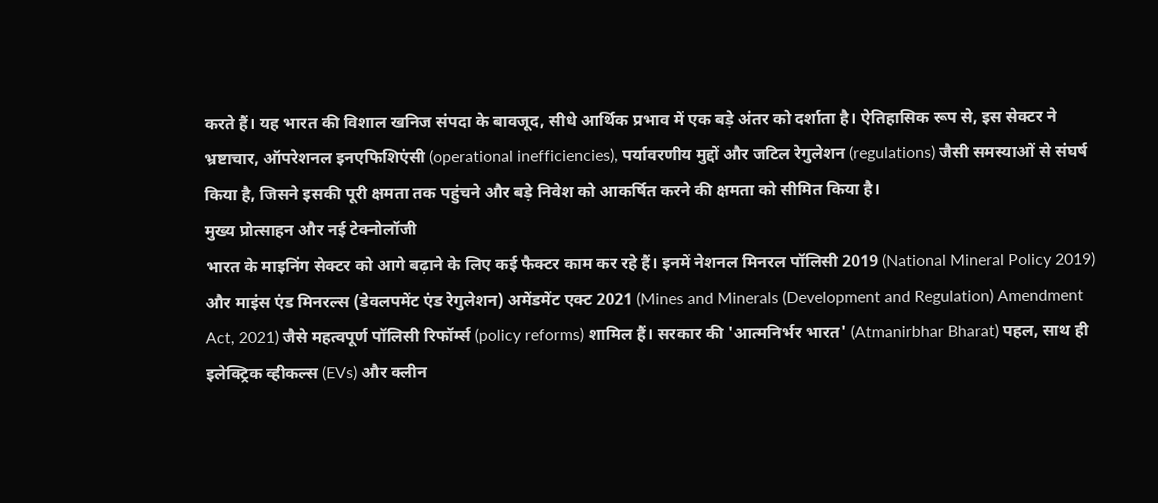करते हैं। यह भारत की विशाल खनिज संपदा के बावजूद, सीधे आर्थिक प्रभाव में एक बड़े अंतर को दर्शाता है। ऐतिहासिक रूप से, इस सेक्टर ने भ्रष्टाचार, ऑपरेशनल इनएफिशिएंसी (operational inefficiencies), पर्यावरणीय मुद्दों और जटिल रेगुलेशन (regulations) जैसी समस्याओं से संघर्ष किया है, जिसने इसकी पूरी क्षमता तक पहुंचने और बड़े निवेश को आकर्षित करने की क्षमता को सीमित किया है।
मुख्य प्रोत्साहन और नई टेक्नोलॉजी
भारत के माइनिंग सेक्टर को आगे बढ़ाने के लिए कई फैक्टर काम कर रहे हैं। इनमें नेशनल मिनरल पॉलिसी 2019 (National Mineral Policy 2019) और माइंस एंड मिनरल्स (डेवलपमेंट एंड रेगुलेशन) अमेंडमेंट एक्ट 2021 (Mines and Minerals (Development and Regulation) Amendment Act, 2021) जैसे महत्वपूर्ण पॉलिसी रिफॉर्म्स (policy reforms) शामिल हैं। सरकार की 'आत्मनिर्भर भारत' (Atmanirbhar Bharat) पहल, साथ ही इलेक्ट्रिक व्हीकल्स (EVs) और क्लीन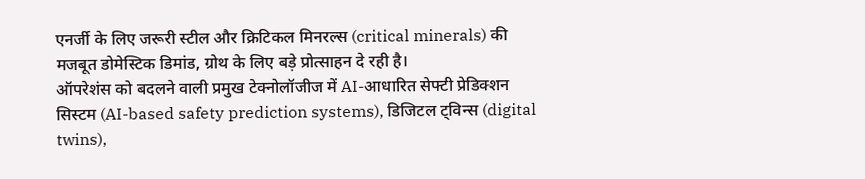एनर्जी के लिए जरूरी स्टील और क्रिटिकल मिनरल्स (critical minerals) की मजबूत डोमेस्टिक डिमांड, ग्रोथ के लिए बड़े प्रोत्साहन दे रही है।
ऑपरेशंस को बदलने वाली प्रमुख टेक्नोलॉजीज में AI-आधारित सेफ्टी प्रेडिक्शन सिस्टम (AI-based safety prediction systems), डिजिटल ट्विन्स (digital twins),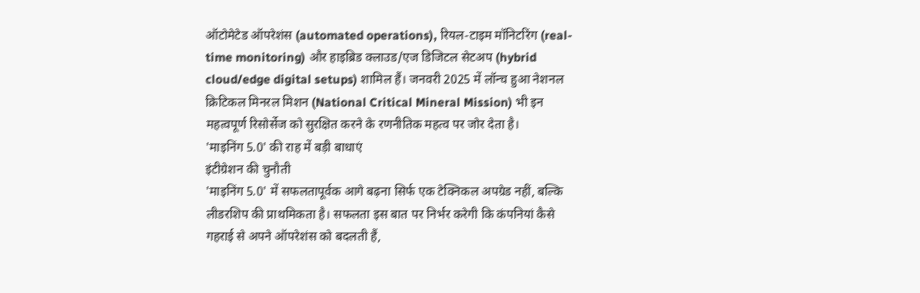ऑटोमेटेड ऑपरेशंस (automated operations), रियल-टाइम मॉनिटरिंग (real-time monitoring) और हाइब्रिड क्लाउड/एज डिजिटल सेटअप (hybrid cloud/edge digital setups) शामिल हैं। जनवरी 2025 में लॉन्च हुआ नेशनल क्रिटिकल मिनरल मिशन (National Critical Mineral Mission) भी इन महत्वपूर्ण रिसोर्सेज को सुरक्षित करने के रणनीतिक महत्व पर जोर देता है।
'माइनिंग 5.0' की राह में बड़ी बाधाएं
इंटीग्रेशन की चुनौती
'माइनिंग 5.0' में सफलतापूर्वक आगे बढ़ना सिर्फ एक टेक्निकल अपग्रेड नहीं, बल्कि लीडरशिप की प्राथमिकता है। सफलता इस बात पर निर्भर करेगी कि कंपनियां कैसे गहराई से अपने ऑपरेशंस को बदलती हैं,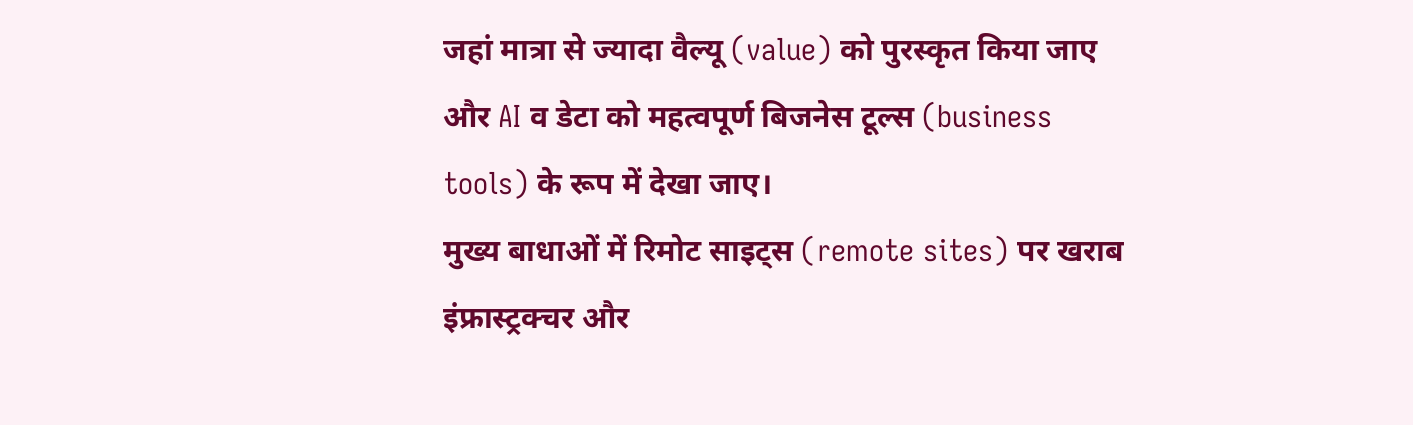जहां मात्रा से ज्यादा वैल्यू (value) को पुरस्कृत किया जाए और AI व डेटा को महत्वपूर्ण बिजनेस टूल्स (business tools) के रूप में देखा जाए।
मुख्य बाधाओं में रिमोट साइट्स (remote sites) पर खराब इंफ्रास्ट्रक्चर और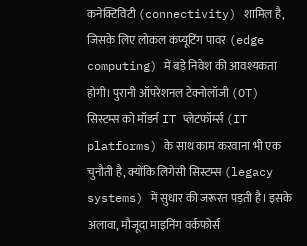कनेक्टिविटी (connectivity) शामिल है, जिसके लिए लोकल कंप्यूटिंग पावर (edge computing) में बड़े निवेश की आवश्यकता होगी। पुरानी ऑपरेशनल टेक्नोलॉजी (OT) सिस्टम्स को मॉडर्न IT प्लेटफॉर्म्स (IT platforms) के साथ काम करवाना भी एक चुनौती है, क्योंकि लिगेसी सिस्टम्स (legacy systems) में सुधार की जरूरत पड़ती है। इसके अलावा, मौजूदा माइनिंग वर्कफोर्स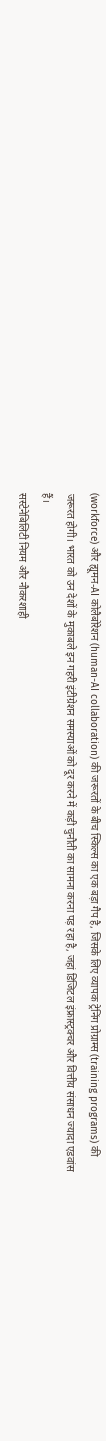(workforce) और ह्यूमन-AI कोलैबोरेशन (human-AI collaboration) की जरूरतों के बीच स्किल्स का एक बड़ा गैप है, जिसके लिए व्यापक ट्रेनिंग प्रोग्राम्स (training programs) की जरूरत होगी। भारत को उन देशों के मुकाबले इन गहरी इंटीग्रेशन समस्याओं को दूर करने में कड़ी चुनौती का सामना करना पड़ रहा है, जहां डिजिटल इंफ्रास्ट्रक्चर और वित्तीय संसाधन ज्यादा एडवांस हैं।
सस्टेनेबिलिटी नियम और नौकरशाही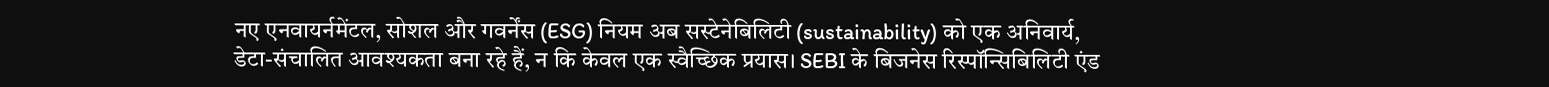नए एनवायर्नमेंटल, सोशल और गवर्नेंस (ESG) नियम अब सस्टेनेबिलिटी (sustainability) को एक अनिवार्य, डेटा-संचालित आवश्यकता बना रहे हैं, न कि केवल एक स्वैच्छिक प्रयास। SEBI के बिजनेस रिस्पॉन्सिबिलिटी एंड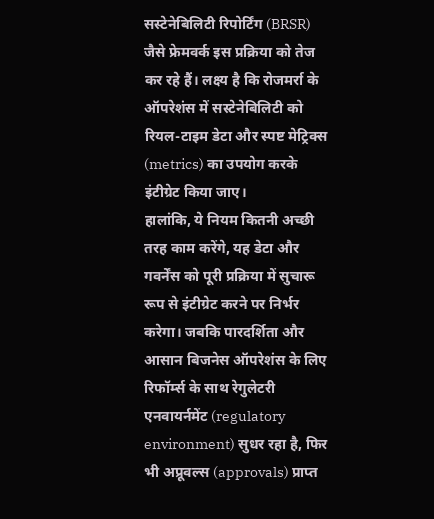सस्टेनेबिलिटी रिपोर्टिंग (BRSR) जैसे फ्रेमवर्क इस प्रक्रिया को तेज कर रहे हैं। लक्ष्य है कि रोजमर्रा के ऑपरेशंस में सस्टेनेबिलिटी को रियल-टाइम डेटा और स्पष्ट मेट्रिक्स (metrics) का उपयोग करके इंटीग्रेट किया जाए।
हालांकि, ये नियम कितनी अच्छी तरह काम करेंगे, यह डेटा और गवर्नेंस को पूरी प्रक्रिया में सुचारू रूप से इंटीग्रेट करने पर निर्भर करेगा। जबकि पारदर्शिता और आसान बिजनेस ऑपरेशंस के लिए रिफॉर्म्स के साथ रेगुलेटरी एनवायर्नमेंट (regulatory environment) सुधर रहा है, फिर भी अप्रूवल्स (approvals) प्राप्त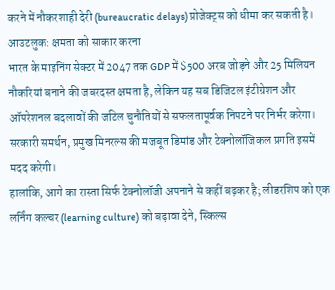करने में नौकरशाही देरी (bureaucratic delays) प्रोजेक्ट्स को धीमा कर सकती है।
आउटलुक: क्षमता को साकार करना
भारत के माइनिंग सेक्टर में 2047 तक GDP में $500 अरब जोड़ने और 25 मिलियन नौकरियां बनाने की जबरदस्त क्षमता है, लेकिन यह सब डिजिटल इंटीग्रेशन और ऑपरेशनल बदलावों की जटिल चुनौतियों से सफलतापूर्वक निपटने पर निर्भर करेगा। सरकारी समर्थन, प्रमुख मिनरल्स की मजबूत डिमांड और टेक्नोलॉजिकल प्रगति इसमें मदद करेगी।
हालांकि, आगे का रास्ता सिर्फ टेक्नोलॉजी अपनाने से कहीं बढ़कर है; लीडरशिप को एक लर्निंग कल्चर (learning culture) को बढ़ावा देने, स्किल्स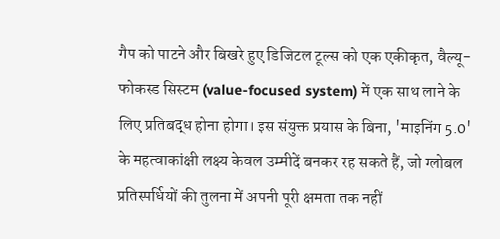गैप को पाटने और बिखरे हुए डिजिटल टूल्स को एक एकीकृत, वैल्यू-फोकस्ड सिस्टम (value-focused system) में एक साथ लाने के लिए प्रतिबद्ध होना होगा। इस संयुक्त प्रयास के बिना, 'माइनिंग 5.0' के महत्वाकांक्षी लक्ष्य केवल उम्मीदें बनकर रह सकते हैं, जो ग्लोबल प्रतिस्पर्धियों की तुलना में अपनी पूरी क्षमता तक नहीं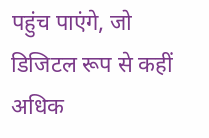पहुंच पाएंगे, जो डिजिटल रूप से कहीं अधिक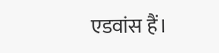एडवांस हैं।